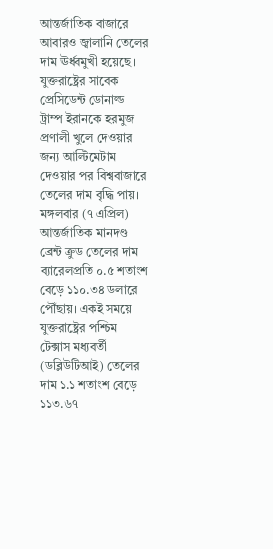আন্তর্জাতিক বাজারে আবারও জ্বালানি তেলের দাম ঊর্ধ্বমুখী হয়েছে। যুক্তরাষ্ট্রের সাবেক প্রেসিডেন্ট ডোনাল্ড ট্রাম্প ইরানকে হরমুজ প্রণালী খুলে দেওয়ার জন্য আল্টিমেটাম দেওয়ার পর বিশ্ববাজারে তেলের দাম বৃদ্ধি পায়।
মঙ্গলবার (৭ এপ্রিল) আন্তর্জাতিক মানদণ্ড ব্রেন্ট ক্রুড তেলের দাম ব্যারেলপ্রতি ০.৫ শতাংশ বেড়ে ১১০.৩৪ ডলারে পৌঁছায়। একই সময়ে যুক্তরাষ্ট্রের পশ্চিম টেক্সাস মধ্যবর্তী (ডব্লিউটিআই) তেলের দাম ১.১ শতাংশ বেড়ে ১১৩.৬৭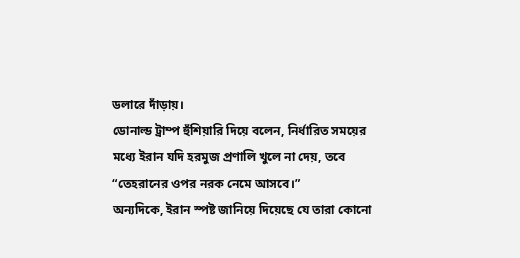ডলারে দাঁড়ায়।
ডোনাল্ড ট্রাম্প হুঁশিয়ারি দিয়ে বলেন, নির্ধারিত সময়ের মধ্যে ইরান যদি হরমুজ প্রণালি খুলে না দেয়, তবে “তেহরানের ওপর নরক নেমে আসবে।”
অন্যদিকে, ইরান স্পষ্ট জানিয়ে দিয়েছে যে তারা কোনো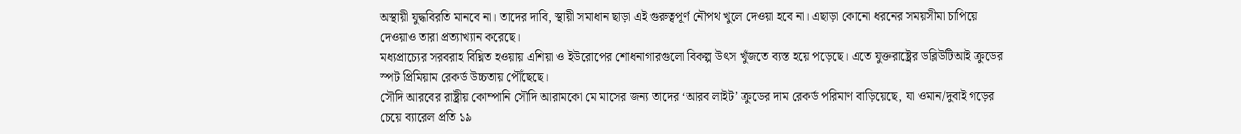অস্থায়ী যুদ্ধবিরতি মানবে না। তাদের দাবি, স্থায়ী সমাধান ছাড়া এই গুরুত্বপূর্ণ নৌপথ খুলে দেওয়া হবে না। এছাড়া কোনো ধরনের সময়সীমা চাপিয়ে দেওয়াও তারা প্রত্যাখ্যান করেছে।
মধ্যপ্রাচ্যের সরবরাহ বিঘ্নিত হওয়ায় এশিয়া ও ইউরোপের শোধনাগারগুলো বিকল্প উৎস খুঁজতে ব্যস্ত হয়ে পড়েছে। এতে যুক্তরাষ্ট্রের ডব্লিউটিআই ক্রুডের স্পট প্রিমিয়াম রেকর্ড উচ্চতায় পৌঁছেছে।
সৌদি আরবের রাষ্ট্রীয় কোম্পানি সৌদি আরামকো মে মাসের জন্য তাদের ‘আরব লাইট’ ক্রুডের দাম রেকর্ড পরিমাণ বাড়িয়েছে, যা ওমান/দুবাই গড়ের চেয়ে ব্যারেল প্রতি ১৯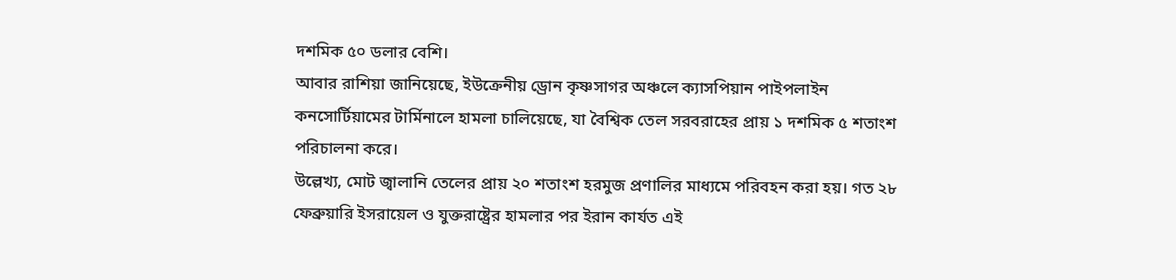দশমিক ৫০ ডলার বেশি।
আবার রাশিয়া জানিয়েছে, ইউক্রেনীয় ড্রোন কৃষ্ণসাগর অঞ্চলে ক্যাসপিয়ান পাইপলাইন কনসোর্টিয়ামের টার্মিনালে হামলা চালিয়েছে, যা বৈশ্বিক তেল সরবরাহের প্রায় ১ দশমিক ৫ শতাংশ পরিচালনা করে।
উল্লেখ্য, মোট জ্বালানি তেলের প্রায় ২০ শতাংশ হরমুজ প্রণালির মাধ্যমে পরিবহন করা হয়। গত ২৮ ফেব্রুয়ারি ইসরায়েল ও যুক্তরাষ্ট্রের হামলার পর ইরান কার্যত এই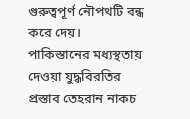গুরুত্বপূর্ণ নৌপথটি বন্ধ করে দেয়। পাকিস্তানের মধ্যস্থতায় দেওয়া যুদ্ধবিরতির প্রস্তাব তেহরান নাকচ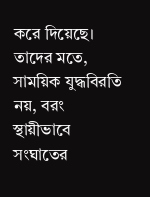করে দিয়েছে। তাদের মতে, সাময়িক যুদ্ধবিরতি নয়, বরং স্থায়ীভাবে সংঘাতের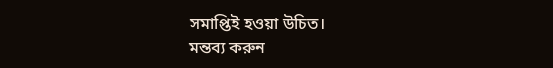সমাপ্তিই হওয়া উচিত।
মন্তব্য করুন